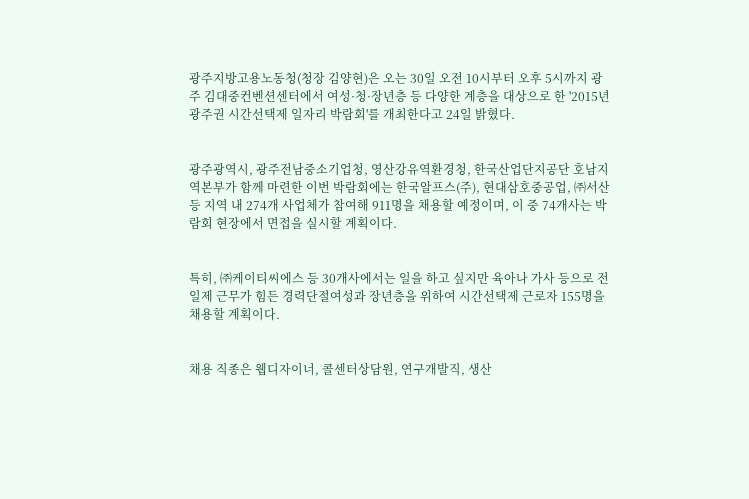광주지방고용노동청(청장 김양현)은 오는 30일 오전 10시부터 오후 5시까지 광주 김대중컨벤션센터에서 여성·청·장년층 등 다양한 계층을 대상으로 한 '2015년 광주권 시간선택제 일자리 박람회'를 개최한다고 24일 밝혔다.


광주광역시, 광주전남중소기업청, 영산강유역환경청, 한국산업단지공단 호남지역본부가 함께 마련한 이번 박람회에는 한국알프스(주), 현대삼호중공업, ㈜서산 등 지역 내 274개 사업체가 참여해 911명을 채용할 예정이며, 이 중 74개사는 박람회 현장에서 면접을 실시할 계획이다.


특히, ㈜케이티씨에스 등 30개사에서는 일을 하고 싶지만 육아나 가사 등으로 전일제 근무가 힘든 경력단절여성과 장년층을 위하여 시간선택제 근로자 155명을 채용할 계획이다.


채용 직종은 웹디자이너, 콜센터상담원, 연구개발직, 생산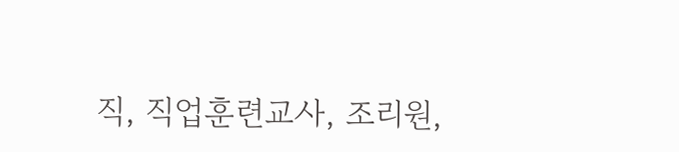직, 직업훈련교사, 조리원,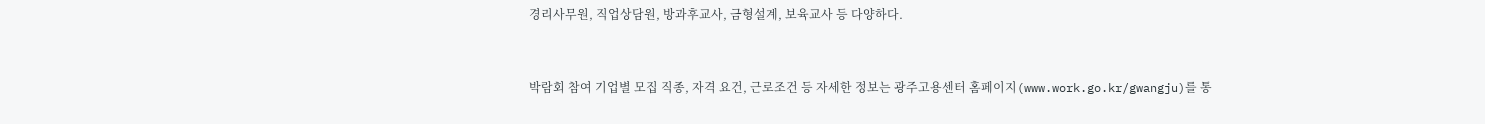경리사무원, 직업상담원, 방과후교사, 금형설계, 보육교사 등 다양하다.


박람회 참여 기업별 모집 직종, 자격 요건, 근로조건 등 자세한 정보는 광주고용센터 홈페이지(www.work.go.kr/gwangju)를 통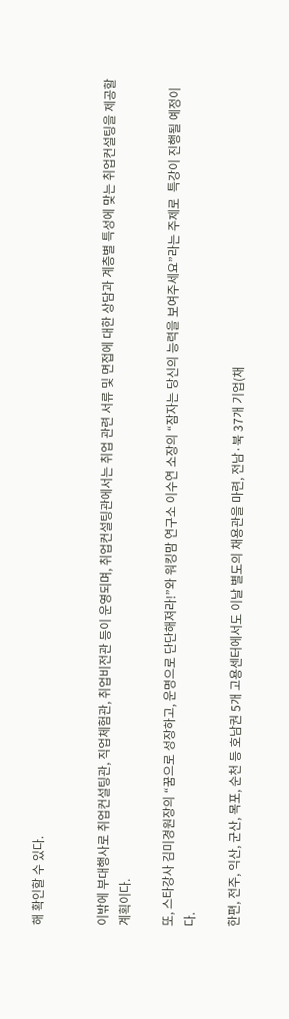해 확인할 수 있다.


이밖에 부대행사로 취업컨설팅관, 직업체험관, 취업비전관 등이 운영되며, 취업컨설팅관에서는 취업 관련 서류 및 면접에 대한 상담과 계층별 특성에 맞는 취업컨설팅을 제공할 계획이다.

또, 스타강사 김미경원장의 “꿈으로 성장하고, 운명으로 단단해져라!”와 워킹맘 연구소 이수연 소장의 “잠자는 당신의 능력을 보여주세요”라는 주제로  특강이 진행될 예정이다.

한편, 전주, 익산, 군산, 목포, 순천 등 호남권 5개 고용센터에서도 이날 별도의 채용관을 마련, 전남·북 37개 기업(채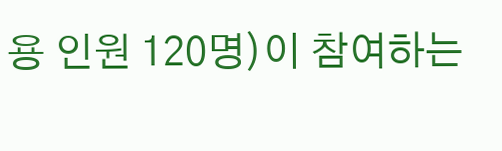용 인원 120명)이 참여하는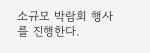소규모 박람회 행사를 진행한다.